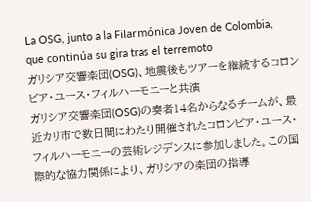La OSG, junto a la Filarmónica Joven de Colombia, que continúa su gira tras el terremoto
ガリシア交響楽団(OSG)、地震後もツアーを継続するコロンビア・ユース・フィルハーモニーと共演
ガリシア交響楽団(OSG)の奏者14名からなるチームが、最近カリ市で数日間にわたり開催されたコロンビア・ユース・フィルハーモニーの芸術レジデンスに参加しました。この国際的な協力関係により、ガリシアの楽団の指導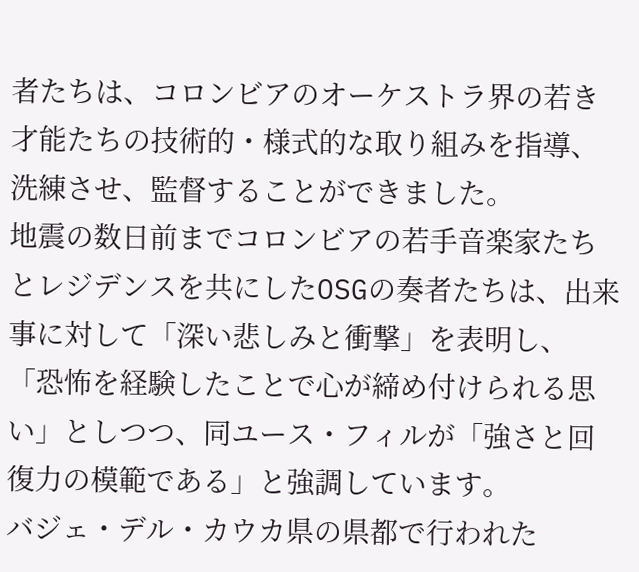者たちは、コロンビアのオーケストラ界の若き才能たちの技術的・様式的な取り組みを指導、洗練させ、監督することができました。
地震の数日前までコロンビアの若手音楽家たちとレジデンスを共にしたOSGの奏者たちは、出来事に対して「深い悲しみと衝撃」を表明し、「恐怖を経験したことで心が締め付けられる思い」としつつ、同ユース・フィルが「強さと回復力の模範である」と強調しています。
バジェ・デル・カウカ県の県都で行われた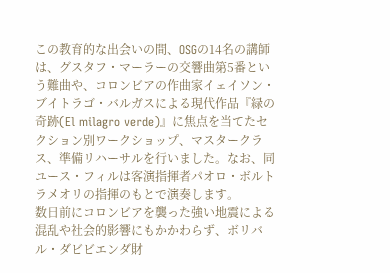この教育的な出会いの間、OSGの14名の講師は、グスタフ・マーラーの交響曲第5番という難曲や、コロンビアの作曲家イェイソン・ブイトラゴ・バルガスによる現代作品『緑の奇跡(El milagro verde)』に焦点を当てたセクション別ワークショップ、マスタークラス、準備リハーサルを行いました。なお、同ユース・フィルは客演指揮者パオロ・ボルトラメオリの指揮のもとで演奏します。
数日前にコロンビアを襲った強い地震による混乱や社会的影響にもかかわらず、ボリバル・ダビビエンダ財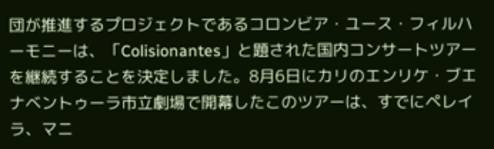団が推進するプロジェクトであるコロンビア・ユース・フィルハーモニーは、「Colisionantes」と題された国内コンサートツアーを継続することを決定しました。8月6日にカリのエンリケ・ブエナベントゥーラ市立劇場で開幕したこのツアーは、すでにペレイラ、マニ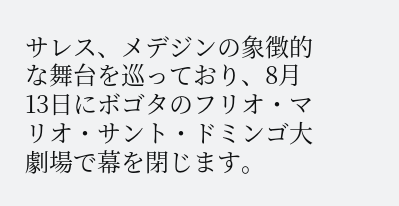サレス、メデジンの象徴的な舞台を巡っており、8月13日にボゴタのフリオ・マリオ・サント・ドミンゴ大劇場で幕を閉じます。